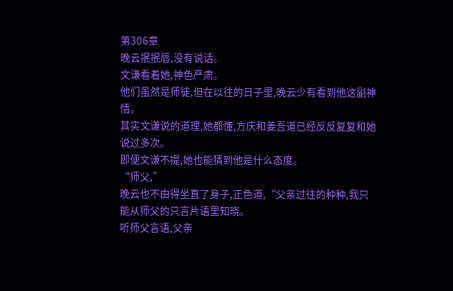第306章
晚云抿抿唇,没有说话。
文谦看着她,神色严肃。
他们虽然是师徒,但在以往的日子里,晚云少有看到他这副神情。
其实文谦说的道理,她都懂,方庆和姜吾道已经反反复复和她说过多次。
即便文谦不提,她也能猜到他是什么态度。
“师父,”
晚云也不由得坐直了身子,正色道,“父亲过往的种种,我只能从师父的只言片语里知晓。
听师父言语,父亲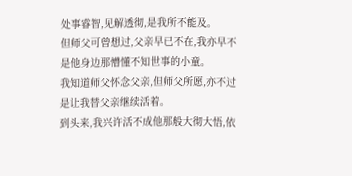处事睿智,见解透彻,是我所不能及。
但师父可曾想过,父亲早已不在,我亦早不是他身边那懵懂不知世事的小童。
我知道师父怀念父亲,但师父所愿,亦不过是让我替父亲继续活着。
到头来,我兴许活不成他那般大彻大悟,依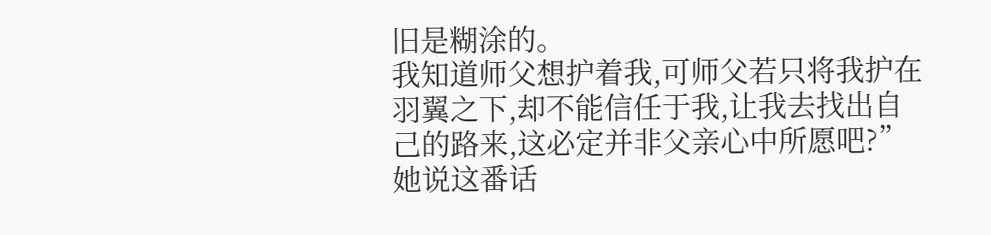旧是糊涂的。
我知道师父想护着我,可师父若只将我护在羽翼之下,却不能信任于我,让我去找出自己的路来,这必定并非父亲心中所愿吧?”
她说这番话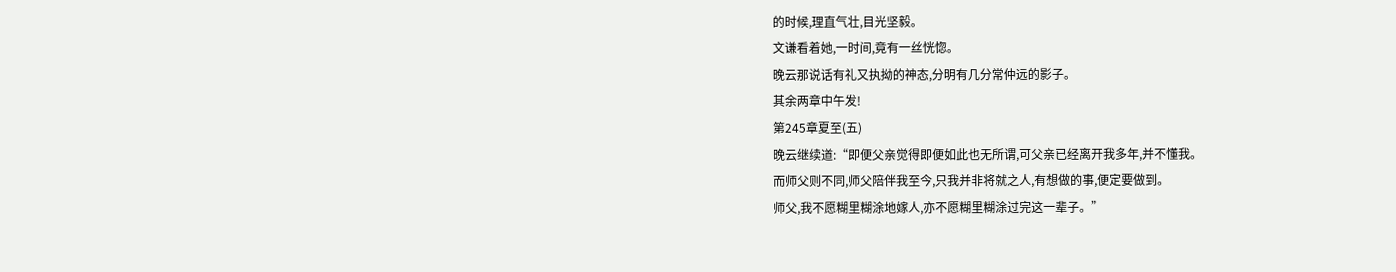的时候,理直气壮,目光坚毅。
文谦看着她,一时间,竟有一丝恍惚。
晚云那说话有礼又执拗的神态,分明有几分常仲远的影子。
其余两章中午发!
第245章夏至(五)
晚云继续道:“即便父亲觉得即便如此也无所谓,可父亲已经离开我多年,并不懂我。
而师父则不同,师父陪伴我至今,只我并非将就之人,有想做的事,便定要做到。
师父,我不愿糊里糊涂地嫁人,亦不愿糊里糊涂过完这一辈子。”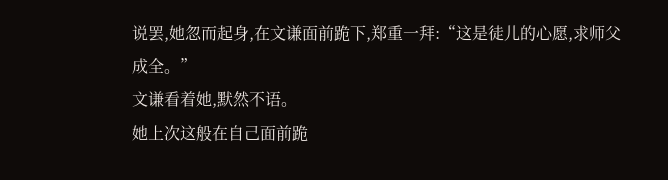说罢,她忽而起身,在文谦面前跪下,郑重一拜:“这是徒儿的心愿,求师父成全。”
文谦看着她,默然不语。
她上次这般在自己面前跪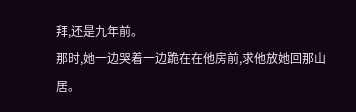拜,还是九年前。
那时,她一边哭着一边跪在在他房前,求他放她回那山居。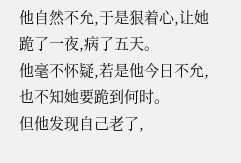他自然不允,于是狠着心,让她跪了一夜,病了五天。
他毫不怀疑,若是他今日不允,也不知她要跪到何时。
但他发现自己老了,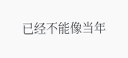已经不能像当年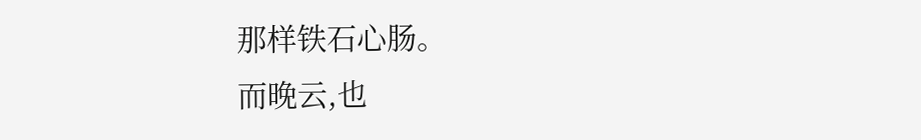那样铁石心肠。
而晚云,也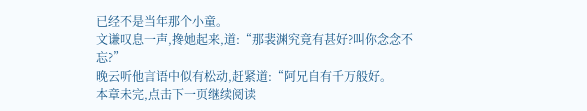已经不是当年那个小童。
文谦叹息一声,搀她起来,道:“那裴渊究竟有甚好?叫你念念不忘?”
晚云听他言语中似有松动,赶紧道:“阿兄自有千万般好。
本章未完,点击下一页继续阅读